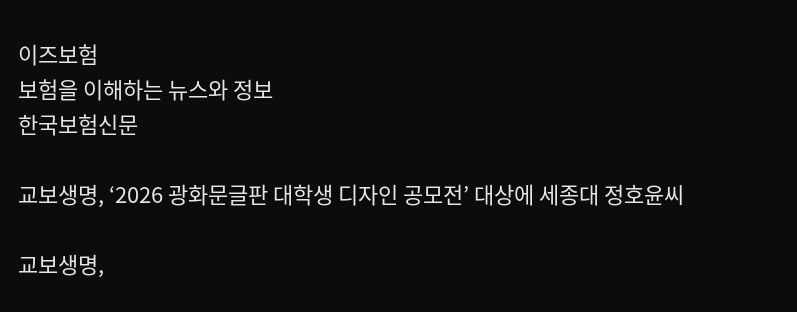이즈보험
보험을 이해하는 뉴스와 정보
한국보험신문

교보생명, ‘2026 광화문글판 대학생 디자인 공모전’ 대상에 세종대 정호윤씨

교보생명,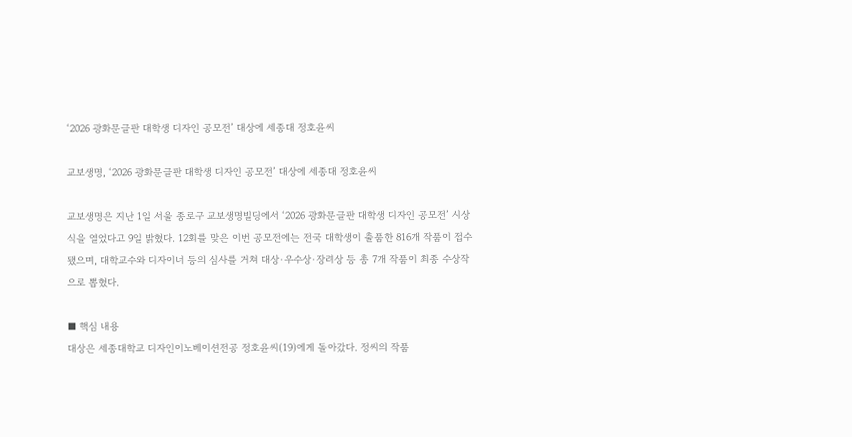‘2026 광화문글판 대학생 디자인 공모전’ 대상에 세종대 정호윤씨

교보생명, ‘2026 광화문글판 대학생 디자인 공모전’ 대상에 세종대 정호윤씨

교보생명은 지난 1일 서울 종로구 교보생명빌딩에서 ‘2026 광화문글판 대학생 디자인 공모전’ 시상식을 열었다고 9일 밝혔다. 12회를 맞은 이번 공모전에는 전국 대학생이 출품한 816개 작품이 접수됐으며, 대학교수와 디자이너 등의 심사를 거쳐 대상·우수상·장려상 등 총 7개 작품이 최종 수상작으로 뽑혔다.

■ 핵심 내용
대상은 세종대학교 디자인이노베이션전공 정호윤씨(19)에게 돌아갔다. 정씨의 작품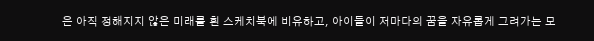은 아직 정해지지 않은 미래를 흰 스케치북에 비유하고, 아이들이 저마다의 꿈을 자유롭게 그려가는 모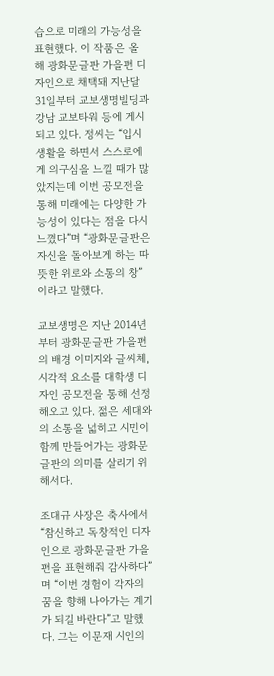습으로 미래의 가능성을 표현했다. 이 작품은 올해 광화문글판 가을편 디자인으로 채택돼 지난달 31일부터 교보생명빌딩과 강남 교보타워 등에 게시되고 있다. 정씨는 “입시 생활을 하면서 스스로에게 의구심을 느낄 때가 많았지는데 이번 공모전을 통해 미래에는 다양한 가능성이 있다는 점을 다시 느꼈다”며 “광화문글판은 자신을 돌아보게 하는 따뜻한 위로와 소통의 창”이라고 말했다.

교보생명은 지난 2014년부터 광화문글판 가을편의 배경 이미지와 글씨체, 시각적 요소를 대학생 디자인 공모전을 통해 선정해오고 있다. 젊은 세대와의 소통을 넓히고 시민이 함께 만들어가는 광화문글판의 의미를 살리기 위해서다.

조대규 사장은 축사에서 “참신하고 독창적인 디자인으로 광화문글판 가을편을 표현해줘 감사하다”며 “이번 경험이 각자의 꿈을 향해 나아가는 계기가 되길 바란다”고 말했다. 그는 이문재 시인의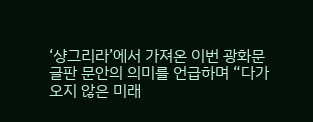‘샹그리라’에서 가져온 이번 광화문글판 문안의 의미를 언급하며 “다가오지 않은 미래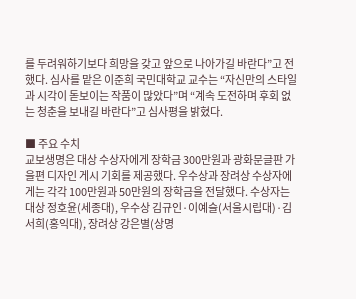를 두려워하기보다 희망을 갖고 앞으로 나아가길 바란다”고 전했다. 심사를 맡은 이준희 국민대학교 교수는 “자신만의 스타일과 시각이 돋보이는 작품이 많았다”며 “계속 도전하며 후회 없는 청춘을 보내길 바란다”고 심사평을 밝혔다.

■ 주요 수치
교보생명은 대상 수상자에게 장학금 300만원과 광화문글판 가을편 디자인 게시 기회를 제공했다. 우수상과 장려상 수상자에게는 각각 100만원과 50만원의 장학금을 전달했다. 수상자는 대상 정호윤(세종대), 우수상 김규인·이예슬(서울시립대)·김서희(홍익대), 장려상 강은별(상명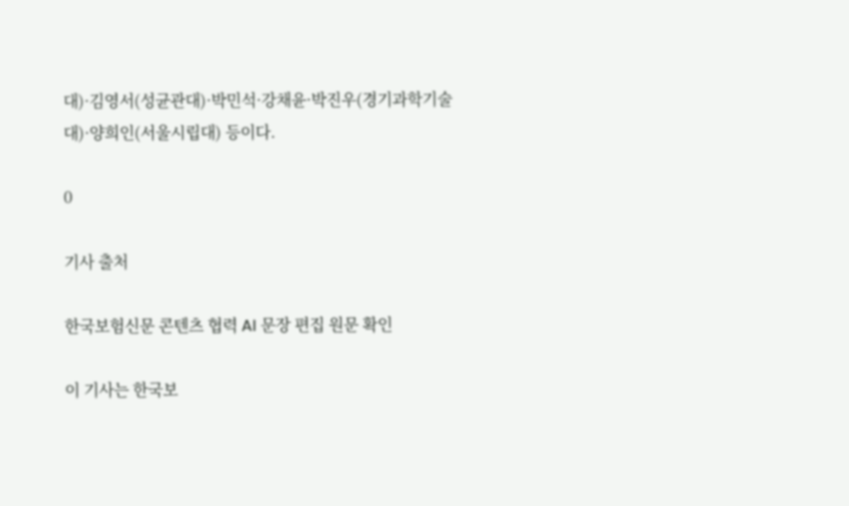대)·김영서(성균관대)·박민석·강채윤·박진우(경기과학기술대)·양희인(서울시립대) 등이다.

0

기사 출처

한국보험신문 콘텐츠 협력 AI 문장 편집 원문 확인

이 기사는 한국보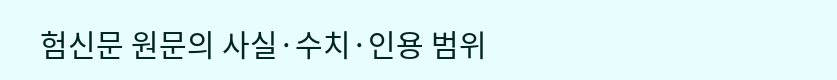험신문 원문의 사실·수치·인용 범위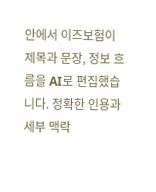안에서 이즈보험이 제목과 문장, 정보 흐름을 AI로 편집했습니다. 정확한 인용과 세부 맥락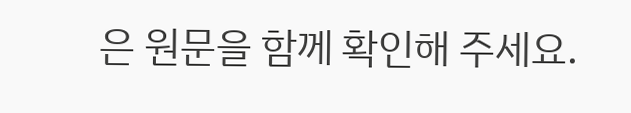은 원문을 함께 확인해 주세요.